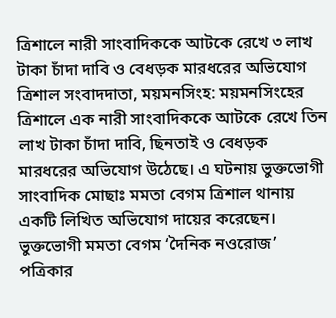ত্রিশালে নারী সাংবাদিককে আটকে রেখে ৩ লাখ টাকা চাঁদা দাবি ও বেধড়ক মারধরের অভিযোগ
ত্রিশাল সংবাদদাতা, ময়মনসিংহ: ময়মনসিংহের ত্রিশালে এক নারী সাংবাদিককে আটকে রেখে তিন লাখ টাকা চাঁদা দাবি, ছিনতাই ও বেধড়ক মারধরের অভিযোগ উঠেছে। এ ঘটনায় ভুক্তভোগী সাংবাদিক মোছাঃ মমতা বেগম ত্রিশাল থানায় একটি লিখিত অভিযোগ দায়ের করেছেন। ভুক্তভোগী মমতা বেগম ‘দৈনিক নওরোজ’ পত্রিকার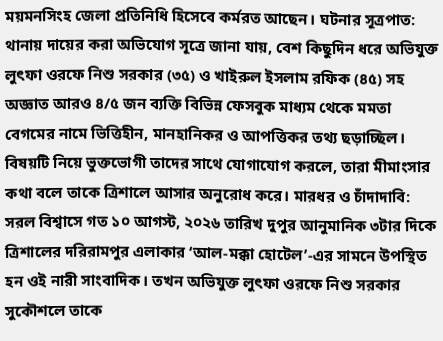ময়মনসিংহ জেলা প্রতিনিধি হিসেবে কর্মরত আছেন। ঘটনার সূত্রপাত: থানায় দায়ের করা অভিযোগ সূত্রে জানা যায়, বেশ কিছুদিন ধরে অভিযুক্ত লুৎফা ওরফে নিশু সরকার (৩৫) ও খাইরুল ইসলাম রফিক (৪৫) সহ অজ্ঞাত আরও ৪/৫ জন ব্যক্তি বিভিন্ন ফেসবুক মাধ্যম থেকে মমতা বেগমের নামে ভিত্তিহীন, মানহানিকর ও আপত্তিকর তথ্য ছড়াচ্ছিল। বিষয়টি নিয়ে ভুক্তভোগী তাদের সাথে যোগাযোগ করলে, তারা মীমাংসার কথা বলে তাকে ত্রিশালে আসার অনুরোধ করে। মারধর ও চাঁদাদাবি: সরল বিশ্বাসে গত ১০ আগস্ট, ২০২৬ তারিখ দুপুর আনুমানিক ৩টার দিকে ত্রিশালের দরিরামপুর এলাকার ‘আল-মক্কা হোটেল’-এর সামনে উপস্থিত হন ওই নারী সাংবাদিক। তখন অভিযুক্ত লুৎফা ওরফে নিশু সরকার সুকৌশলে তাকে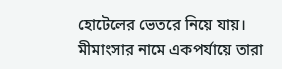হোটেলের ভেতরে নিয়ে যায়। মীমাংসার নামে একপর্যায়ে তারা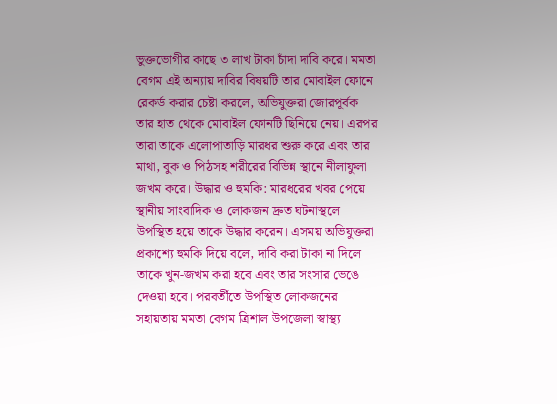ভুক্তভোগীর কাছে ৩ লাখ টাকা চাঁদা দাবি করে। মমতা বেগম এই অন্যায় দাবির বিষয়টি তার মোবাইল ফোনে রেকর্ড করার চেষ্টা করলে, অভিযুক্তরা জোরপূর্বক তার হাত থেকে মোবাইল ফোনটি ছিনিয়ে নেয়। এরপর তারা তাকে এলোপাতাড়ি মারধর শুরু করে এবং তার মাথা, বুক ও পিঠসহ শরীরের বিভিন্ন স্থানে নীলাফুলা জখম করে। উদ্ধার ও হুমকি: মারধরের খবর পেয়ে স্থানীয় সাংবাদিক ও লোকজন দ্রুত ঘটনাস্থলে উপস্থিত হয়ে তাকে উদ্ধার করেন। এসময় অভিযুক্তরা প্রকাশ্যে হুমকি দিয়ে বলে, দাবি করা টাকা না দিলে তাকে খুন-জখম করা হবে এবং তার সংসার ভেঙে দেওয়া হবে। পরবর্তীতে উপস্থিত লোকজনের সহায়তায় মমতা বেগম ত্রিশাল উপজেলা স্বাস্থ্য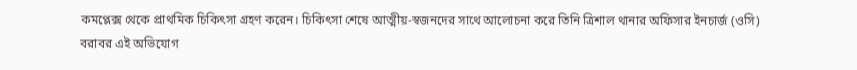কমপ্লেক্স থেকে প্রাথমিক চিকিৎসা গ্রহণ করেন। চিকিৎসা শেষে আত্মীয়-স্বজনদের সাথে আলোচনা করে তিনি ত্রিশাল থানার অফিসার ইনচার্জ (ওসি) বরাবর এই অভিযোগ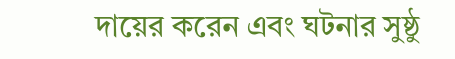দায়ের করেন এবং ঘটনার সুষ্ঠু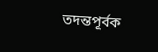তদন্তপূর্বক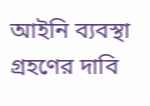আইনি ব্যবস্থা গ্রহণের দাবি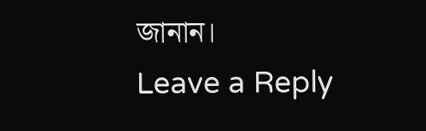জানান।
Leave a Reply